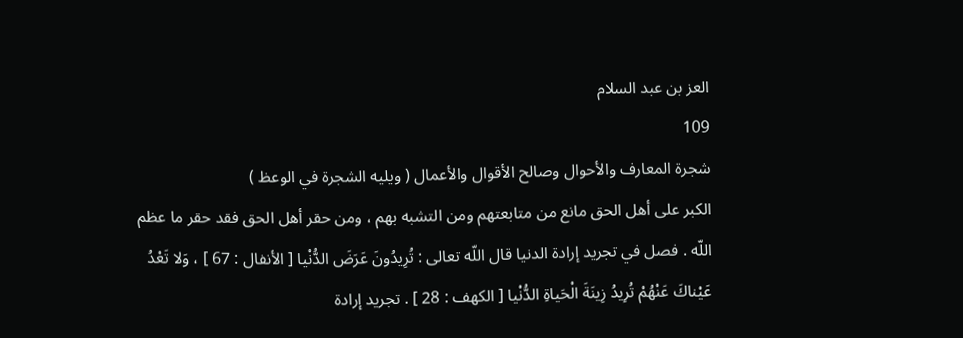العز بن عبد السلام
109
شجرة المعارف والأحوال وصالح الأقوال والأعمال ( ويليه الشجرة في الوعظ )
الكبر على أهل الحق مانع من متابعتهم ومن التشبه بهم ، ومن حقر أهل الحق فقد حقر ما عظم اللّه . فصل في تجريد إرادة الدنيا قال اللّه تعالى : تُرِيدُونَ عَرَضَ الدُّنْيا [ الأنفال : 67 ] ، وَلا تَعْدُ عَيْناكَ عَنْهُمْ تُرِيدُ زِينَةَ الْحَياةِ الدُّنْيا [ الكهف : 28 ] . تجريد إرادة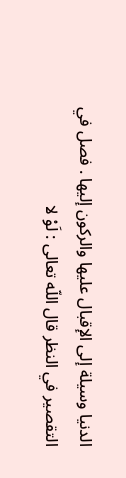الدنيا وسيلة إلى الإقبال عليها والركون إليها . فصل في التقصير في النظر قال اللّه تعالى : لَوْ لا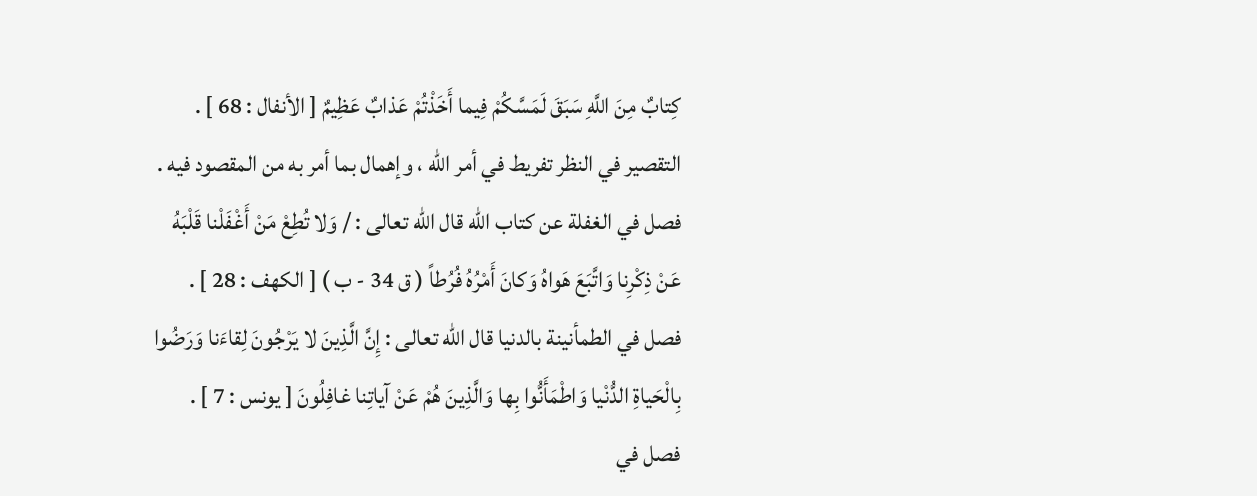كِتابٌ مِنَ اللَّهِ سَبَقَ لَمَسَّكُمْ فِيما أَخَذْتُمْ عَذابٌ عَظِيمٌ [ الأنفال : 68 ] . التقصير في النظر تفريط في أمر اللّه ، وإهمال بما أمر به من المقصود فيه . فصل في الغفلة عن كتاب اللّه قال اللّه تعالى : / وَلا تُطِعْ مَنْ أَغْفَلْنا قَلْبَهُ عَنْ ذِكْرِنا وَاتَّبَعَ هَواهُ وَكانَ أَمْرُهُ فُرُطاً ( ق 34 - ب ) [ الكهف : 28 ] . فصل في الطمأنينة بالدنيا قال اللّه تعالى : إِنَّ الَّذِينَ لا يَرْجُونَ لِقاءَنا وَرَضُوا بِالْحَياةِ الدُّنْيا وَاطْمَأَنُّوا بِها وَالَّذِينَ هُمْ عَنْ آياتِنا غافِلُونَ [ يونس : 7 ] . فصل في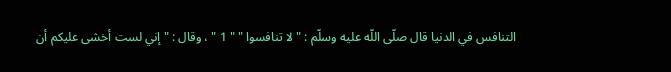التنافس في الدنيا قال صلّى اللّه عليه وسلّم : " لا تنافسوا " " 1 " ، وقال : " إني لست أخشى عليكم أن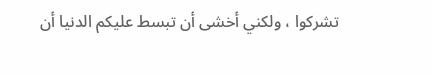تشركوا ، ولكني أخشى أن تبسط عليكم الدنيا أن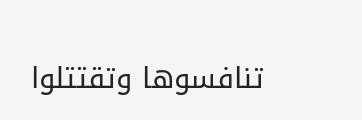تنافسوها وتقتتلوا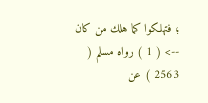؛ فتهلكوا كما هلك من كان
--> ( 1 ) رواه مسلم ( 2563 ) عن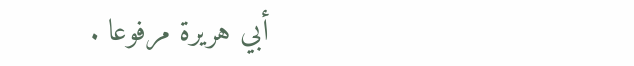أبي هريرة مرفوعا .